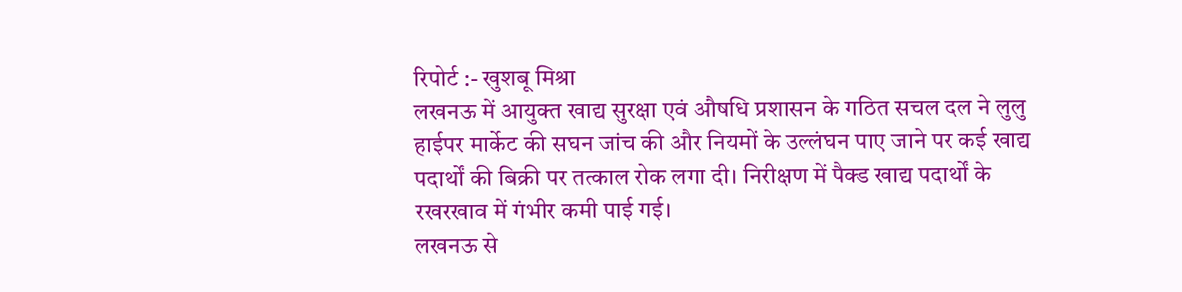रिपोर्ट :- खुशबू मिश्रा
लखनऊ में आयुक्त खाद्य सुरक्षा एवं औषधि प्रशासन के गठित सचल दल ने लुलु हाईपर मार्केट की सघन जांच की और नियमों के उल्लंघन पाए जाने पर कई खाद्य पदार्थों की बिक्री पर तत्काल रोक लगा दी। निरीक्षण में पैक्ड खाद्य पदार्थों के रखरखाव में गंभीर कमी पाई गई।
लखनऊ से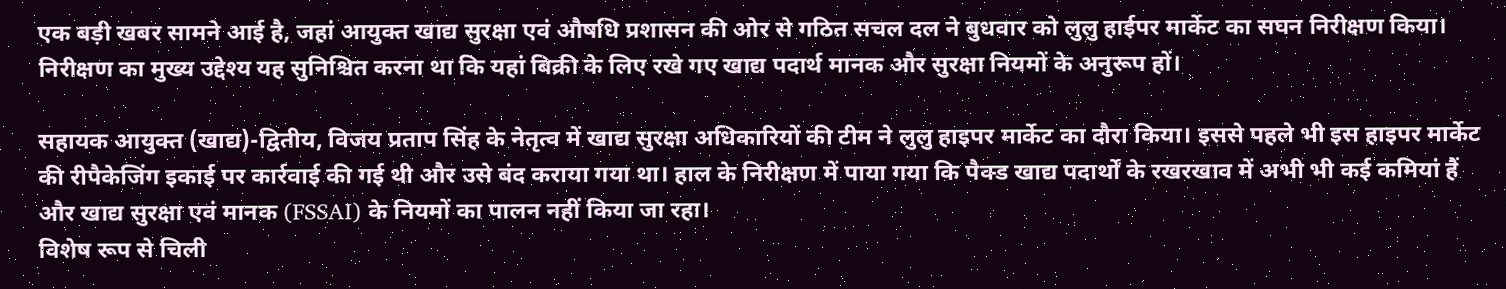एक बड़ी खबर सामने आई है, जहां आयुक्त खाद्य सुरक्षा एवं औषधि प्रशासन की ओर से गठित सचल दल ने बुधवार को लुलु हाईपर मार्केट का सघन निरीक्षण किया। निरीक्षण का मुख्य उद्देश्य यह सुनिश्चित करना था कि यहां बिक्री के लिए रखे गए खाद्य पदार्थ मानक और सुरक्षा नियमों के अनुरूप हों।

सहायक आयुक्त (खाद्य)-द्वितीय, विजय प्रताप सिंह के नेतृत्व में खाद्य सुरक्षा अधिकारियों की टीम ने लुलु हाइपर मार्केट का दौरा किया। इससे पहले भी इस हाइपर मार्केट की रीपैकेजिंग इकाई पर कार्रवाई की गई थी और उसे बंद कराया गया था। हाल के निरीक्षण में पाया गया कि पैक्ड खाद्य पदार्थों के रखरखाव में अभी भी कई कमियां हैं और खाद्य सुरक्षा एवं मानक (FSSAI) के नियमों का पालन नहीं किया जा रहा।
विशेष रूप से चिली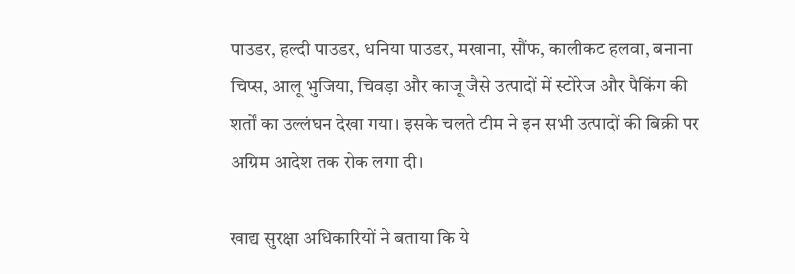पाउडर, हल्दी पाउडर, धनिया पाउडर, मखाना, सौंफ, कालीकट हलवा, बनाना चिप्स, आलू भुजिया, चिवड़ा और काजू जैसे उत्पादों में स्टोरेज और पैकिंग की शर्तों का उल्लंघन देखा गया। इसके चलते टीम ने इन सभी उत्पादों की बिक्री पर अग्रिम आदेश तक रोक लगा दी।

खाद्य सुरक्षा अधिकारियों ने बताया कि ये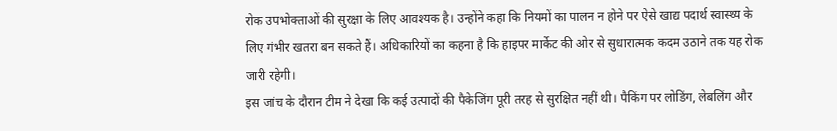रोक उपभोक्ताओं की सुरक्षा के लिए आवश्यक है। उन्होंने कहा कि नियमों का पालन न होने पर ऐसे खाद्य पदार्थ स्वास्थ्य के लिए गंभीर खतरा बन सकते हैं। अधिकारियों का कहना है कि हाइपर मार्केट की ओर से सुधारात्मक कदम उठाने तक यह रोक जारी रहेगी।
इस जांच के दौरान टीम ने देखा कि कई उत्पादों की पैकेजिंग पूरी तरह से सुरक्षित नहीं थी। पैकिंग पर लोडिंग, लेबलिंग और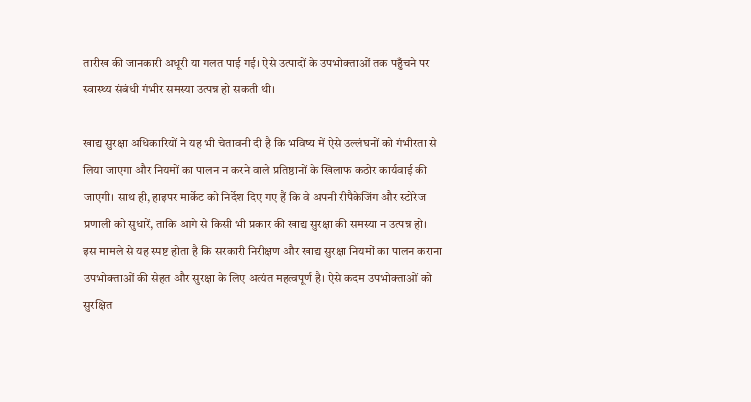तारीख की जानकारी अधूरी या गलत पाई गई। ऐसे उत्पादों के उपभोक्ताओं तक पहुँचने पर स्वास्थ्य संबंधी गंभीर समस्या उत्पन्न हो सकती थी।

खाद्य सुरक्षा अधिकारियों ने यह भी चेतावनी दी है कि भविष्य में ऐसे उल्लंघनों को गंभीरता से लिया जाएगा और नियमों का पालन न करने वाले प्रतिष्ठानों के खिलाफ कठोर कार्यवाई की जाएगी। साथ ही, हाइपर मार्केट को निर्देश दिए गए हैं कि वे अपनी रीपैकेजिंग और स्टोरेज प्रणाली को सुधारें, ताकि आगे से किसी भी प्रकार की खाद्य सुरक्षा की समस्या न उत्पन्न हो।
इस मामले से यह स्पष्ट होता है कि सरकारी निरीक्षण और खाद्य सुरक्षा नियमों का पालन कराना उपभोक्ताओं की सेहत और सुरक्षा के लिए अत्यंत महत्वपूर्ण है। ऐसे कदम उपभोक्ताओं को सुरक्षित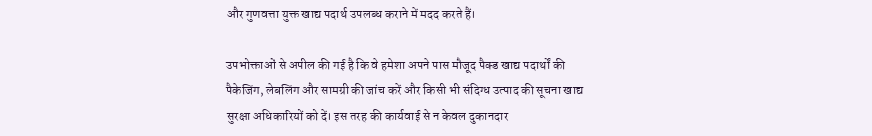और गुणवत्ता युक्त खाद्य पदार्थ उपलब्ध कराने में मदद करते हैं।

उपभोक्ताओं से अपील की गई है कि वे हमेशा अपने पास मौजूद पैक्ड खाद्य पदार्थों की पैकेजिंग, लेबलिंग और सामग्री की जांच करें और किसी भी संदिग्ध उत्पाद की सूचना खाद्य सुरक्षा अधिकारियों को दें। इस तरह की कार्यवाई से न केवल दुकानदार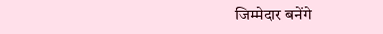जिम्मेदार बनेंगे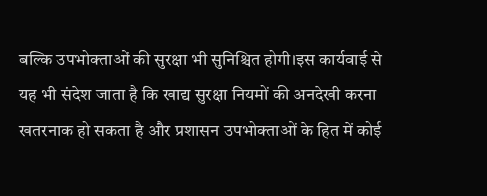बल्कि उपभोक्ताओं की सुरक्षा भी सुनिश्चित होगी।इस कार्यवाई से यह भी संदेश जाता है कि खाद्य सुरक्षा नियमों की अनदेखी करना खतरनाक हो सकता है और प्रशासन उपभोक्ताओं के हित में कोई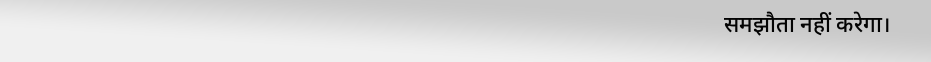समझौता नहीं करेगा।